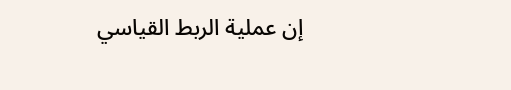إن عملية الربط القياسي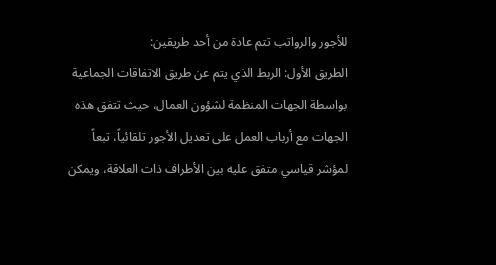للأجور والرواتب تتم عادة من أحد طريقين:
الطريق الأول: الربط الذي يتم عن طريق الاتفاقات الجماعية بواسطة الجهات المنظمة لشؤون العمال، حيث تتفق هذه الجهات مع أرباب العمل على تعديل الأجور تلقائياً، تبعاً لمؤشر قياسي متفق عليه بين الأطراف ذات العلاقة، ويمكن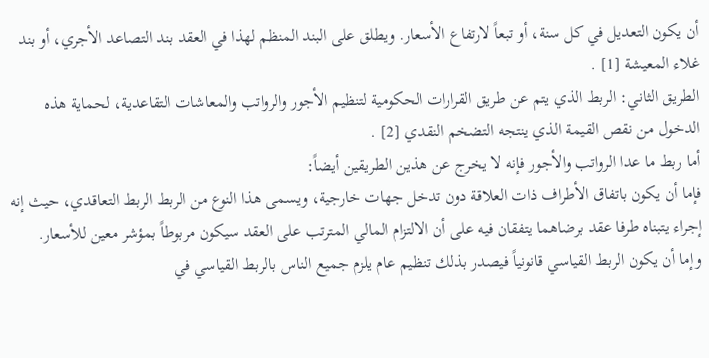أن يكون التعديل في كل سنة، أو تبعاً لارتفاع الأسعار. ويطلق على البند المنظم لهذا في العقد بند التصاعد الأجري، أو بند غلاء المعيشة [1] .
الطريق الثاني: الربط الذي يتم عن طريق القرارات الحكومية لتنظيم الأجور والرواتب والمعاشات التقاعدية، لحماية هذه الدخول من نقص القيمة الذي ينتجه التضخم النقدي [2] .
أما ربط ما عدا الرواتب والأجور فإنه لا يخرج عن هذين الطريقين أيضاً:
فإما أن يكون باتفاق الأطراف ذات العلاقة دون تدخل جهات خارجية، ويسمى هذا النوع من الربط الربط التعاقدي، حيث إنه إجراء يتبناه طرفا عقد برضاهما يتفقان فيه على أن الالتزام المالي المترتب على العقد سيكون مربوطاً بمؤشر معين للأسعار.
وإما أن يكون الربط القياسي قانونياً فيصدر بذلك تنظيم عام يلزم جميع الناس بالربط القياسي في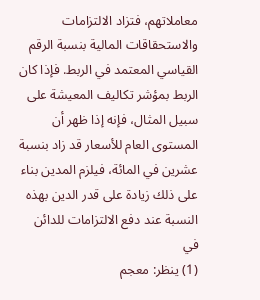معاملاتهم، فتزاد الالتزامات والاستحقاقات المالية بنسبة الرقم القياسي المعتمد في الربط. فإذا كان الربط بمؤشر تكاليف المعيشة على سبيل المثال، فإنه إذا ظهر أن المستوى العام للأسعار قد زاد بنسبة عشرين في المائة، فيلزم المدين بناء على ذلك زيادة على قدر الدين بهذه النسبة عند دفع الالتزامات للدائن في
(1) ينظر: معجم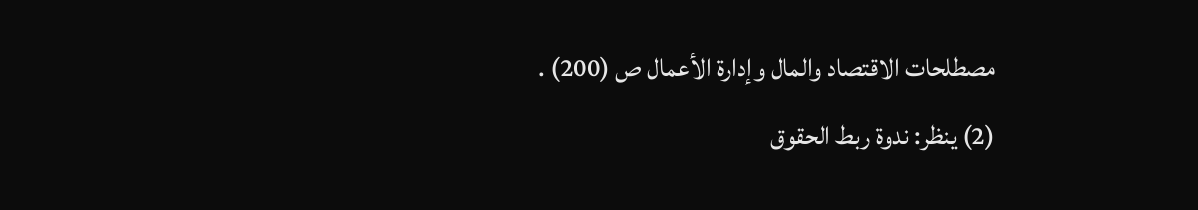مصطلحات الاقتصاد والمال وإدارة الأعمال ص (200) .
(2) ينظر: ندوة ربط الحقوق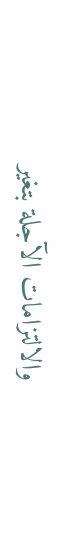والالتزامات الآجلة بتغير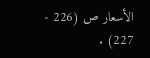الأسعار ص (226 - 227) .